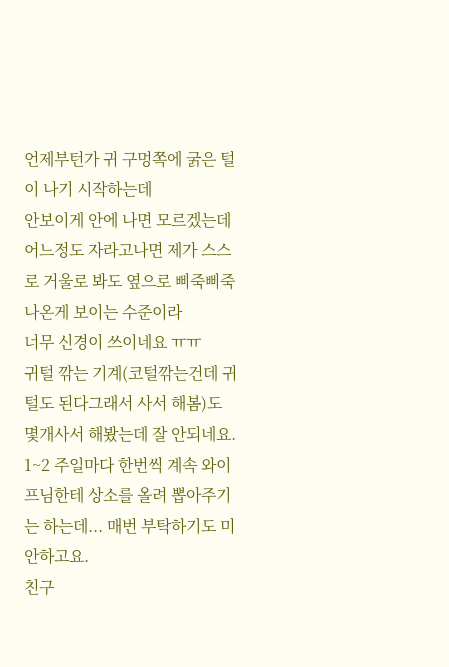언제부턴가 귀 구멍쪽에 굵은 털이 나기 시작하는데
안보이게 안에 나면 모르겠는데
어느정도 자라고나면 제가 스스로 거울로 봐도 옆으로 삐죽삐죽 나온게 보이는 수준이라
너무 신경이 쓰이네요 ㅠㅠ
귀털 깎는 기계(코털깎는건데 귀털도 된다그래서 사서 해봄)도 몇개사서 해봤는데 잘 안되네요.
1~2 주일마다 한번씩 계속 와이프님한테 상소를 올려 뽑아주기는 하는데... 매번 부탁하기도 미안하고요.
친구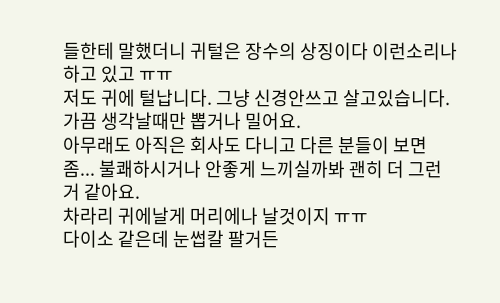들한테 말했더니 귀털은 장수의 상징이다 이런소리나 하고 있고 ㅠㅠ
저도 귀에 털납니다. 그냥 신경안쓰고 살고있습니다. 가끔 생각날때만 뽑거나 밀어요.
아무래도 아직은 회사도 다니고 다른 분들이 보면 좀... 불쾌하시거나 안좋게 느끼실까봐 괜히 더 그런거 같아요.
차라리 귀에날게 머리에나 날것이지 ㅠㅠ
다이소 같은데 눈썹칼 팔거든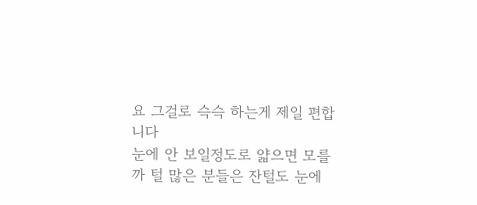요 그걸로 슥슥 하는게 제일 편합니다
눈에 안 보일정도로 얇으면 모를까 털 많은 분들은 잔털도 눈에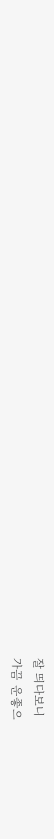잘 띄다보니
가끔 운좋으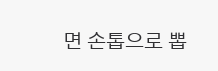면 손톱으로 뽑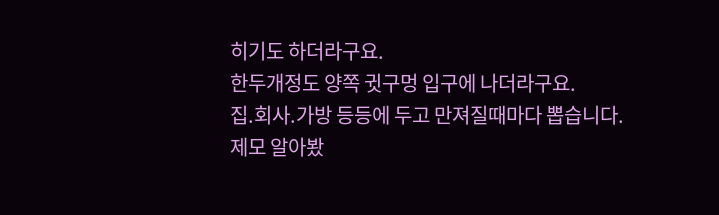히기도 하더라구요.
한두개정도 양쪽 귓구멍 입구에 나더라구요.
집.회사.가방 등등에 두고 만져질때마다 뽑습니다.
제모 알아봤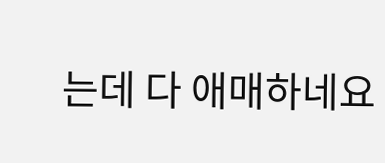는데 다 애매하네요